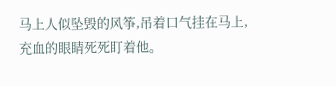马上人似坠毁的风筝,吊着口气挂在马上,充血的眼睛死死盯着他。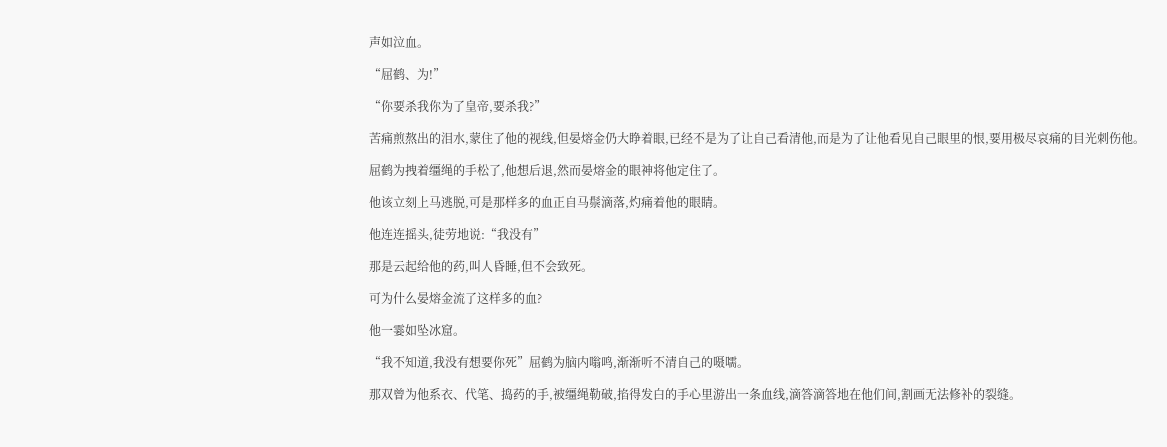声如泣血。

“屈鹤、为!”

“你要杀我你为了皇帝,要杀我?”

苦痛煎熬出的泪水,蒙住了他的视线,但晏熔金仍大睁着眼,已经不是为了让自己看清他,而是为了让他看见自己眼里的恨,要用极尽哀痛的目光刺伤他。

屈鹤为拽着缰绳的手松了,他想后退,然而晏熔金的眼神将他定住了。

他该立刻上马逃脱,可是那样多的血正自马鬃滴落,灼痛着他的眼睛。

他连连摇头,徒劳地说:“我没有”

那是云起给他的药,叫人昏睡,但不会致死。

可为什么晏熔金流了这样多的血?

他一霎如坠冰窟。

“我不知道,我没有想要你死”屈鹤为脑内嗡鸣,渐渐听不清自己的嗫嚅。

那双曾为他系衣、代笔、捣药的手,被缰绳勒破,掐得发白的手心里游出一条血线,滴答滴答地在他们间,割画无法修补的裂缝。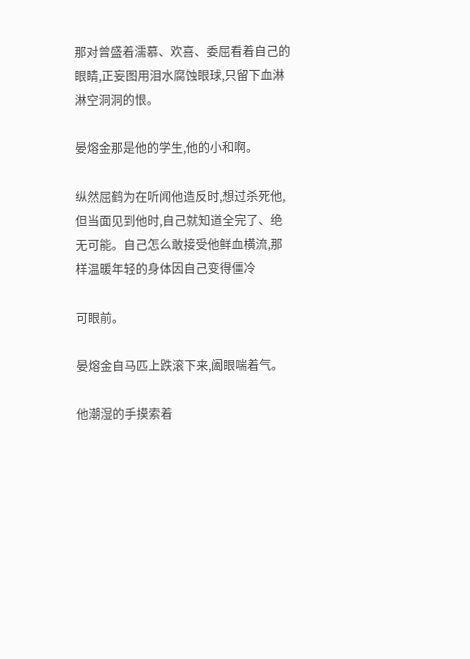那对曾盛着濡慕、欢喜、委屈看着自己的眼睛,正妄图用泪水腐蚀眼球,只留下血淋淋空洞洞的恨。

晏熔金那是他的学生,他的小和啊。

纵然屈鹤为在听闻他造反时,想过杀死他,但当面见到他时,自己就知道全完了、绝无可能。自己怎么敢接受他鲜血横流,那样温暖年轻的身体因自己变得僵冷

可眼前。

晏熔金自马匹上跌滚下来,阖眼喘着气。

他潮湿的手摸索着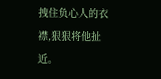拽住负心人的衣襟,狠狠将他扯近。